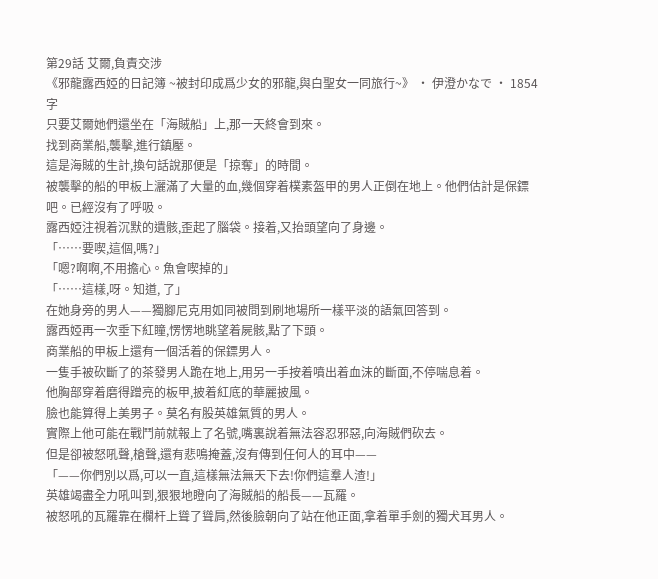第29話 艾爾,負責交涉
《邪龍露西婭的日記簿 ~被封印成爲少女的邪龍,與白聖女一同旅行~》 · 伊澄かなで · 1854 字
只要艾爾她們還坐在「海賊船」上,那一天終會到來。
找到商業船,襲擊,進行鎮壓。
這是海賊的生計,換句話說那便是「掠奪」的時間。
被襲擊的船的甲板上灑滿了大量的血,幾個穿着樸素盔甲的男人正倒在地上。他們估計是保鏢吧。已經沒有了呼吸。
露西婭注視着沉默的遺骸,歪起了腦袋。接着,又抬頭望向了身邊。
「……要喫,這個,嗎?」
「嗯?啊啊,不用擔心。魚會喫掉的」
「……這樣,呀。知道, 了」
在她身旁的男人——獨腳尼克用如同被問到刷地場所一樣平淡的語氣回答到。
露西婭再一次垂下紅瞳,愣愣地眺望着屍骸,點了下頭。
商業船的甲板上還有一個活着的保鏢男人。
一隻手被砍斷了的茶發男人跪在地上,用另一手按着噴出着血沫的斷面,不停喘息着。
他胸部穿着磨得蹭亮的板甲,披着紅底的華麗披風。
臉也能算得上美男子。莫名有股英雄氣質的男人。
實際上他可能在戰鬥前就報上了名號,嘴裏說着無法容忍邪惡,向海賊們砍去。
但是卻被怒吼聲,槍聲,還有悲鳴掩蓋,沒有傳到任何人的耳中——
「——你們別以爲,可以一直,這樣無法無天下去!你們這羣人渣!」
英雄竭盡全力吼叫到,狠狠地瞪向了海賊船的船長——瓦羅。
被怒吼的瓦羅靠在欄杆上聳了聳肩,然後臉朝向了站在他正面,拿着單手劍的獨犬耳男人。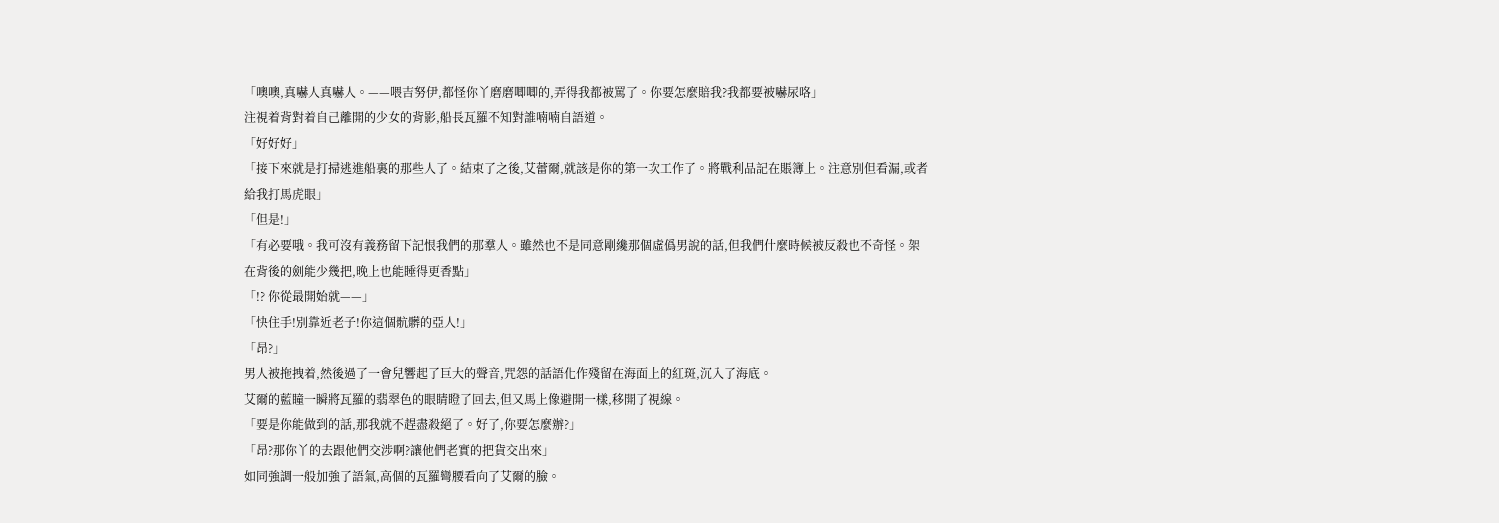「噢噢,真嚇人真嚇人。——喂吉努伊,都怪你丫磨磨唧唧的,弄得我都被罵了。你要怎麼賠我?我都要被嚇尿咯」
注視着背對着自己離開的少女的背影,船長瓦羅不知對誰喃喃自語道。
「好好好」
「接下來就是打掃逃進船裏的那些人了。結束了之後,艾蕾爾,就該是你的第一次工作了。將戰利品記在賬簿上。注意別但看漏,或者給我打馬虎眼」
「但是!」
「有必要哦。我可沒有義務留下記恨我們的那羣人。雖然也不是同意剛纔那個虛僞男說的話,但我們什麼時候被反殺也不奇怪。架在背後的劍能少幾把,晚上也能睡得更香點」
「!? 你從最開始就——」
「快住手!別靠近老子!你這個骯髒的亞人!」
「昂?」
男人被拖拽着,然後過了一會兒響起了巨大的聲音,咒怨的話語化作殘留在海面上的紅斑,沉入了海底。
艾爾的藍瞳一瞬將瓦羅的翡翠色的眼睛瞪了回去,但又馬上像避開一樣,移開了視線。
「要是你能做到的話,那我就不趕盡殺絕了。好了,你要怎麼辦?」
「昂?那你丫的去跟他們交涉啊?讓他們老實的把貨交出來」
如同強調一般加強了語氣,高個的瓦羅彎腰看向了艾爾的臉。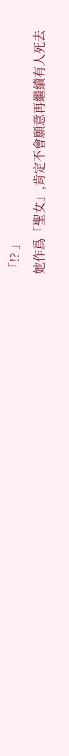「!? 」
她作爲「聖女」,肯定不會願意再繼續有人死去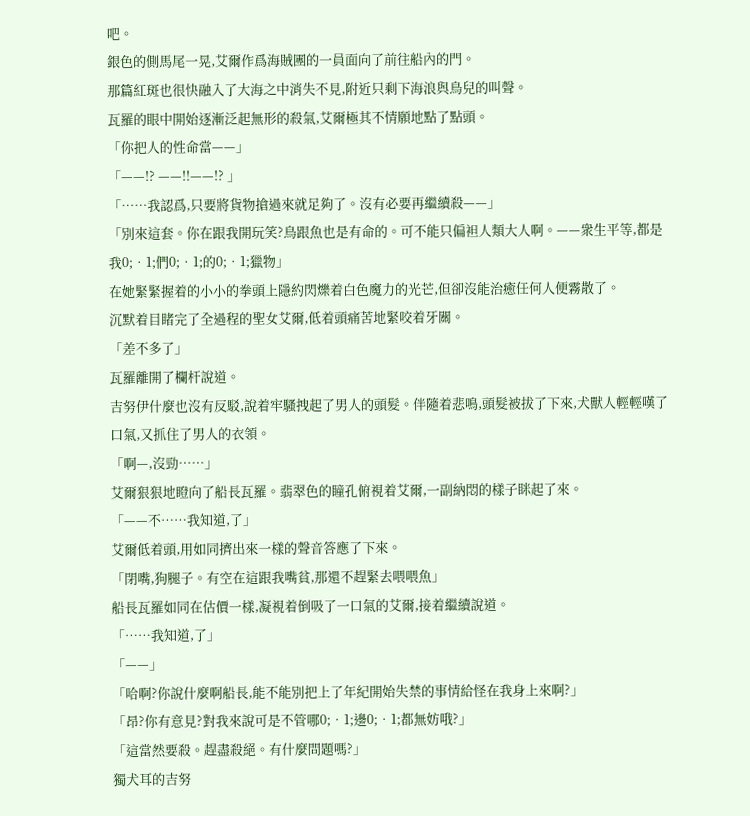吧。
銀色的側馬尾一晃,艾爾作爲海賊團的一員面向了前往船內的門。
那篇紅斑也很快融入了大海之中消失不見,附近只剩下海浪與鳥兒的叫聲。
瓦羅的眼中開始逐漸泛起無形的殺氣,艾爾極其不情願地點了點頭。
「你把人的性命當——」
「——!? ——!!——!? 」
「……我認爲,只要將貨物搶過來就足夠了。沒有必要再繼續殺——」
「別來這套。你在跟我開玩笑?鳥跟魚也是有命的。可不能只偏袒人類大人啊。——衆生平等,都是我0;•1;們0;•1;的0;•1;獵物」
在她緊緊握着的小小的拳頭上隱約閃爍着白色魔力的光芒,但卻沒能治癒任何人便霧散了。
沉默着目睹完了全過程的聖女艾爾,低着頭痛苦地緊咬着牙關。
「差不多了」
瓦羅離開了欄杆說道。
吉努伊什麼也沒有反駁,說着牢騷拽起了男人的頭髮。伴隨着悲鳴,頭髮被拔了下來,犬獸人輕輕嘆了口氣,又抓住了男人的衣領。
「啊—,沒勁……」
艾爾狠狠地瞪向了船長瓦羅。翡翠色的瞳孔俯視着艾爾,一副納悶的樣子眯起了來。
「——不……我知道,了」
艾爾低着頭,用如同擠出來一樣的聲音答應了下來。
「閉嘴,狗腿子。有空在這跟我嘴貧,那還不趕緊去喂喂魚」
船長瓦羅如同在估價一樣,凝視着倒吸了一口氣的艾爾,接着繼續說道。
「……我知道,了」
「——」
「哈啊?你說什麼啊船長,能不能別把上了年紀開始失禁的事情給怪在我身上來啊?」
「昂?你有意見?對我來說可是不管哪0;•1;邊0;•1;都無妨哦?」
「這當然要殺。趕盡殺絕。有什麼問題嗎?」
獨犬耳的吉努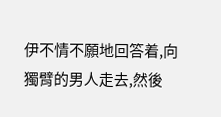伊不情不願地回答着,向獨臂的男人走去,然後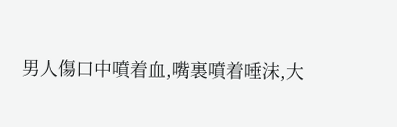男人傷口中噴着血,嘴裏噴着唾沫,大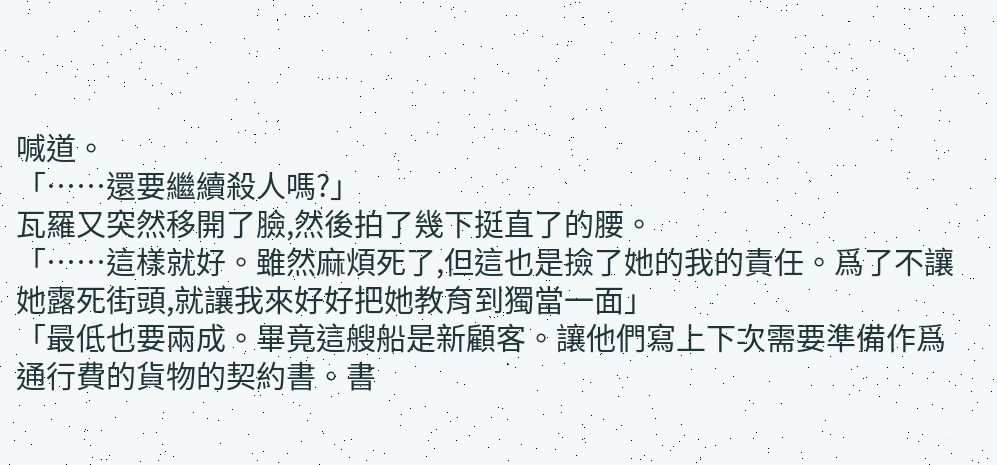喊道。
「……還要繼續殺人嗎?」
瓦羅又突然移開了臉,然後拍了幾下挺直了的腰。
「……這樣就好。雖然麻煩死了,但這也是撿了她的我的責任。爲了不讓她露死街頭,就讓我來好好把她教育到獨當一面」
「最低也要兩成。畢竟這艘船是新顧客。讓他們寫上下次需要準備作爲通行費的貨物的契約書。書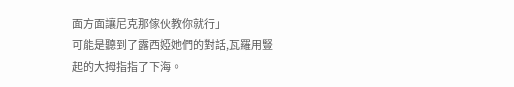面方面讓尼克那傢伙教你就行」
可能是聽到了露西婭她們的對話,瓦羅用豎起的大拇指指了下海。